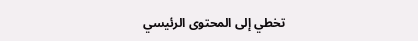تخطي إلى المحتوى الرئيسي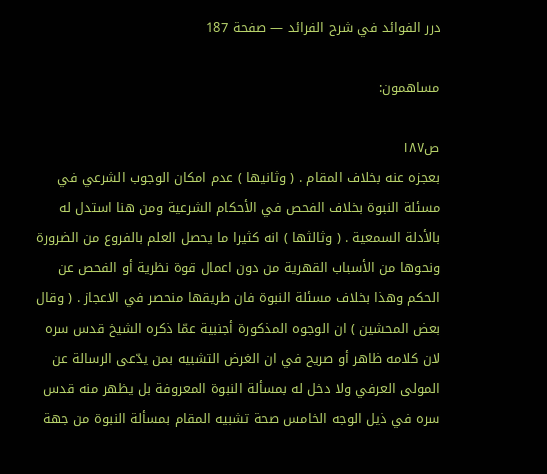درر الفوائد في شرح الفرائد — صفحة 187

مساهمون:

ص١٨٧
بعجزه عنه بخلاف المقام . ( وثانيها ) عدم امكان الوجوب الشرعي في مسئلة النبوة بخلاف الفحص في الأحكام الشرعية ومن هنا استدل له بالأدلة السمعية . ( وثالثها ) انه كثيرا ما يحصل العلم بالفروع من الضرورة ونحوها من الأسباب القهرية من دون اعمال قوة نظرية أو الفحص عن الحكم وهذا بخلاف مسئلة النبوة فان طريقها منحصر في الاعجاز . ( وقال بعض المحشين ) ان الوجوه المذكورة أجنبية عمّا ذكره الشيخ قدس سره لان كلامه ظاهر أو صريح في ان الغرض التشبيه بمن يدّعى الرسالة عن المولى العرفي ولا دخل له بمسألة النبوة المعروفة بل يظهر منه قدس سره في ذيل الوجه الخامس صحة تشبيه المقام بمسألة النبوة من جهة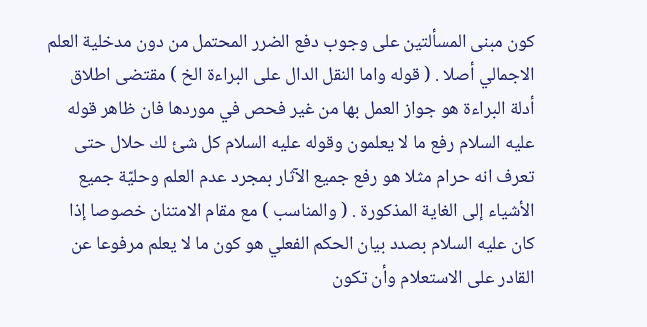كون مبنى المسألتين على وجوب دفع الضرر المحتمل من دون مدخلية العلم الاجمالي أصلا . ( قوله واما النقل الدال على البراءة الخ ) مقتضى اطلاق أدلة البراءة هو جواز العمل بها من غير فحص في موردها فان ظاهر قوله عليه السلام رفع ما لا يعلمون وقوله عليه السلام كل شئ لك حلال حتى تعرف انه حرام مثلا هو رفع جميع الآثار بمجرد عدم العلم وحليّة جميع الأشياء إلى الغاية المذكورة . ( والمناسب ) مع مقام الامتنان خصوصا إذا كان عليه السلام بصدد بيان الحكم الفعلي هو كون ما لا يعلم مرفوعا عن القادر على الاستعلام وأن تكون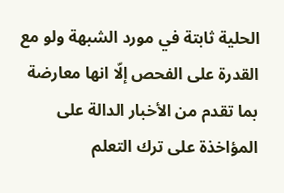الحلية ثابتة في مورد الشبهة ولو مع القدرة على الفحص إلّا انها معارضة بما تقدم من الأخبار الدالة على المؤاخذة على ترك التعلم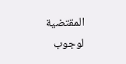المقتضية لوجوب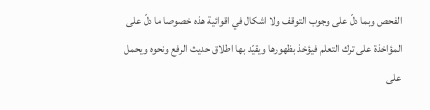الفحص وبما دلّ على وجوب التوقف ولا اشكال في اقوائية هذه خصوصا ما دلّ على المؤاخذة على ترك التعلم فيؤخذ بظهورها ويقيّد بها اطلاق حديث الرفع ونحوه ويحمل على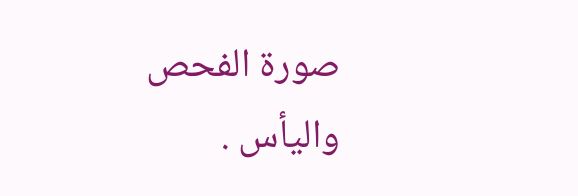صورة الفحص واليأس .